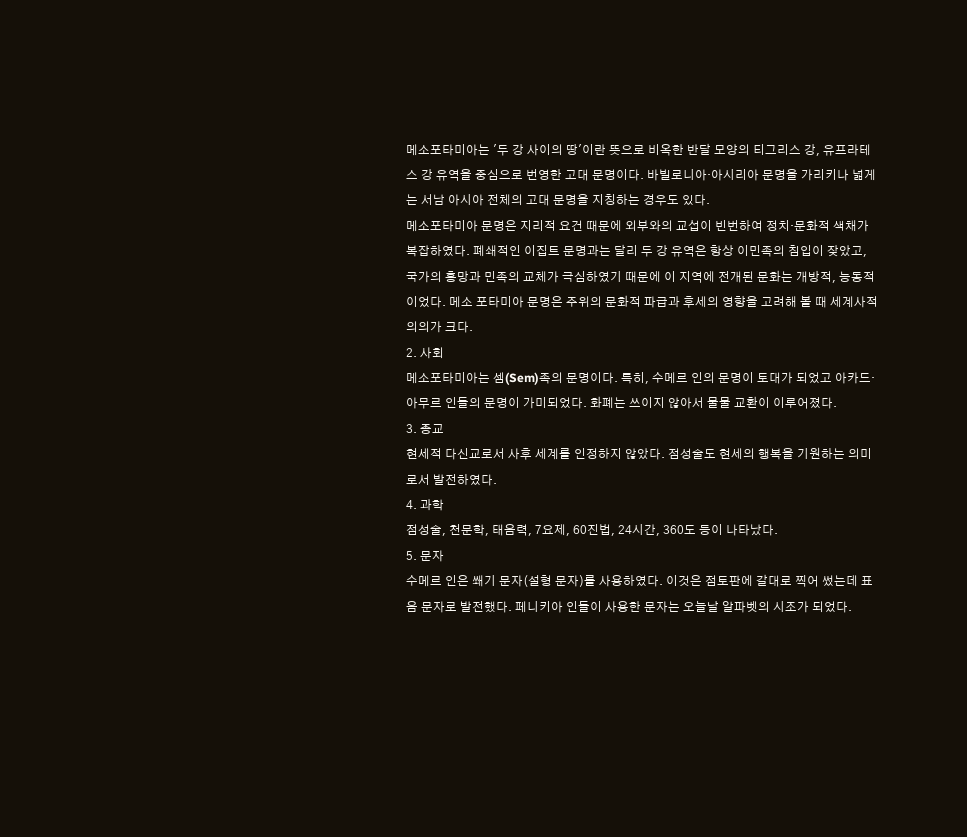메소포타미아는 '두 강 사이의 땅'이란 뜻으로 비옥한 반달 모양의 티그리스 강, 유프라테스 강 유역을 중심으로 번영한 고대 문명이다. 바빌로니아·아시리아 문명을 가리키나 넓게는 서남 아시아 전체의 고대 문명을 지칭하는 경우도 있다.
메소포타미아 문명은 지리적 요건 때문에 외부와의 교섭이 빈번하여 정치·문화적 색채가 복잡하였다. 폐쇄적인 이집트 문명과는 달리 두 강 유역은 항상 이민족의 침입이 잦았고, 국가의 흥망과 민족의 교체가 극심하였기 때문에 이 지역에 전개된 문화는 개방적, 능동적이었다. 메소 포타미아 문명은 주위의 문화적 파급과 후세의 영향을 고려해 볼 때 세계사적 의의가 크다.
2. 사회
메소포타미아는 셈(Sem)족의 문명이다. 특히, 수메르 인의 문명이 토대가 되었고 아카드·아무르 인들의 문명이 가미되었다. 화폐는 쓰이지 않아서 물물 교환이 이루어졌다.
3. 종교
현세적 다신교로서 사후 세계를 인정하지 않았다. 점성술도 현세의 행복을 기원하는 의미로서 발전하였다.
4. 과학
점성술, 천문학, 태음력, 7요제, 60진법, 24시간, 360도 등이 나타났다.
5. 문자
수메르 인은 쐐기 문자(설형 문자)를 사용하였다. 이것은 점토판에 갈대로 찍어 썼는데 표음 문자로 발전했다. 페니키아 인들이 사용한 문자는 오늘날 알파벳의 시조가 되었다.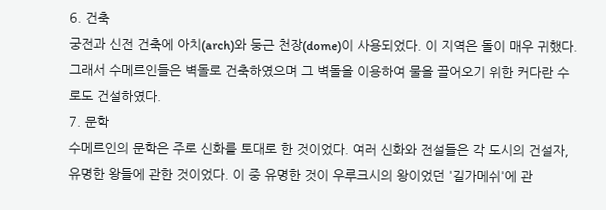6. 건축
궁전과 신전 건축에 아치(arch)와 둥근 천장(dome)이 사용되었다. 이 지역은 돌이 매우 귀했다. 그래서 수메르인들은 벽돌로 건축하였으며 그 벽돌을 이용하여 물을 끌어오기 위한 커다란 수로도 건설하였다.
7. 문학
수메르인의 문학은 주로 신화를 토대로 한 것이었다. 여러 신화와 전설들은 각 도시의 건설자, 유명한 왕들에 관한 것이었다. 이 중 유명한 것이 우루크시의 왕이었던 '길가메쉬'에 관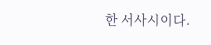한 서사시이다.